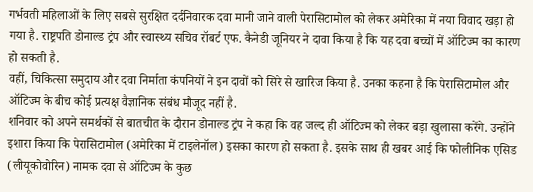गर्भवती महिलाओं के लिए सबसे सुरक्षित दर्दनिवारक दवा मानी जाने वाली पेरासिटामोल को लेकर अमेरिका में नया विवाद खड़ा हो गया है. राष्ट्रपति डोनाल्ड ट्रंप और स्वास्थ्य सचिव रॉबर्ट एफ. कैनेडी जूनियर ने दावा किया है कि यह दवा बच्चों में ऑटिज्म का कारण हो सकती है.
वहीं, चिकित्सा समुदाय और दवा निर्माता कंपनियों ने इन दावों को सिरे से खारिज किया है. उनका कहना है कि पेरासिटामोल और ऑटिज्म के बीच कोई प्रत्यक्ष वैज्ञानिक संबंध मौजूद नहीं है.
शनिवार को अपने समर्थकों से बातचीत के दौरान डोनाल्ड ट्रंप ने कहा कि वह जल्द ही ऑटिज्म को लेकर बड़ा खुलासा करेंगे. उन्होंने इशारा किया कि पेरासिटामोल (अमेरिका में टाइलेनॉल) इसका कारण हो सकता है. इसके साथ ही खबर आई कि फोलीनिक एसिड (लीयूकोवोरिन) नामक दवा से ऑटिज्म के कुछ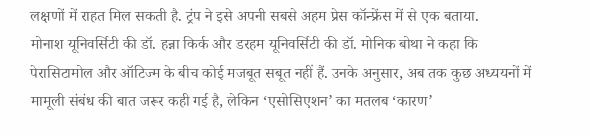लक्षणों में राहत मिल सकती है. ट्रंप ने इसे अपनी सबसे अहम प्रेस कॉन्फ्रेंस में से एक बताया.
मोनाश यूनिवर्सिटी की डॉ. हन्ना किर्क और डरहम यूनिवर्सिटी की डॉ. मोनिक बोथा ने कहा कि पेरासिटामोल और ऑटिज्म के बीच कोई मजबूत सबूत नहीं हैं. उनके अनुसार, अब तक कुछ अध्ययनों में मामूली संबंध की बात जरूर कही गई है, लेकिन ‘एसोसिएशन’ का मतलब ‘कारण’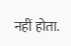नहीं होता.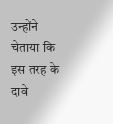उन्होंने चेताया कि इस तरह के दावे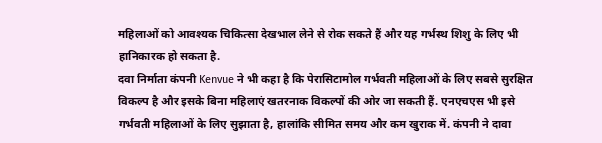महिलाओं को आवश्यक चिकित्सा देखभाल लेने से रोक सकते हैं और यह गर्भस्थ शिशु के लिए भी हानिकारक हो सकता है.
दवा निर्माता कंपनी Kenvue ने भी कहा है कि पेरासिटामोल गर्भवती महिलाओं के लिए सबसे सुरक्षित विकल्प है और इसके बिना महिलाएं खतरनाक विकल्पों की ओर जा सकती हैं. एनएचएस भी इसे गर्भवती महिलाओं के लिए सुझाता है, हालांकि सीमित समय और कम खुराक में. कंपनी ने दावा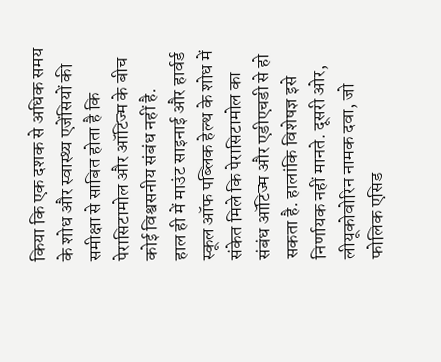किया कि एक दशक से अधिक समय के शोध और स्वास्थ्य एजेंसियों की समीक्षा से साबित होता है कि पेरासिटामोल और ऑटिज्म के बीच कोई विश्वसनीय संबंध नहीं है.
हाल ही में माउंट साइनाई और हार्वर्ड स्कूल ऑफ पब्लिक हेल्थ के शोध में संकेत मिले कि पेरासिटामोल का संबंध ऑटिज्म और एडीएचडी से हो सकता है. हालांकि विशेषज्ञ इसे निर्णायक नहीं मानते. दूसरी ओर, लीयूकोवोरिन नामक दवा, जो फोलिक एसिड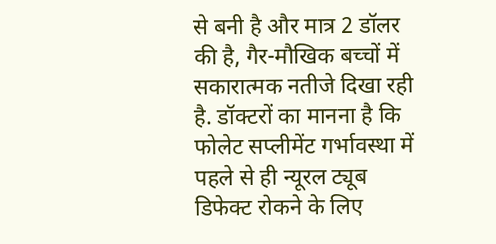से बनी है और मात्र 2 डॉलर की है, गैर-मौखिक बच्चों में सकारात्मक नतीजे दिखा रही है. डॉक्टरों का मानना है कि फोलेट सप्लीमेंट गर्भावस्था में पहले से ही न्यूरल ट्यूब डिफेक्ट रोकने के लिए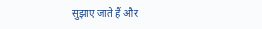सुझाए जाते हैं और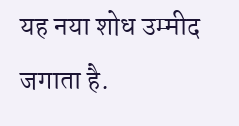यह नया शोध उम्मीद जगाता है.